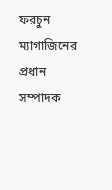ফরচুন ম্যাগাজিনের প্রধান সম্পাদক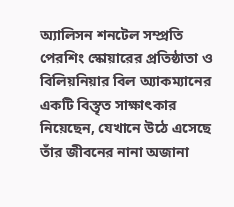অ্যালিসন শনটেল সম্প্রতি পেরশিং স্কোয়ারের প্রতিষ্ঠাতা ও বিলিয়নিয়ার বিল অ্যাকম্যানের একটি বিস্তৃত সাক্ষাৎকার নিয়েছেন, যেখানে উঠে এসেছে তাঁর জীবনের নানা অজানা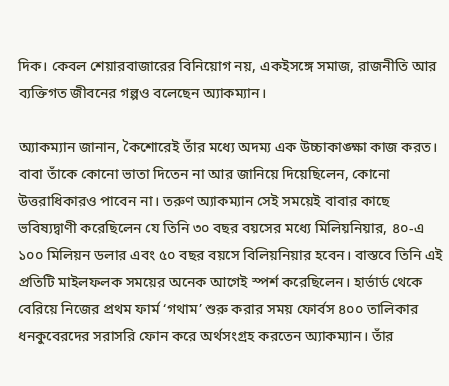দিক। কেবল শেয়ারবাজারের বিনিয়োগ নয়, একইসঙ্গে সমাজ, রাজনীতি আর ব্যক্তিগত জীবনের গল্পও বলেছেন অ্যাকম্যান।

অ্যাকম্যান জানান, কৈশোরেই তাঁর মধ্যে অদম্য এক উচ্চাকাঙ্ক্ষা কাজ করত। বাবা তাঁকে কোনো ভাতা দিতেন না আর জানিয়ে দিয়েছিলেন, কোনো উত্তরাধিকারও পাবেন না। তরুণ অ্যাকম্যান সেই সময়েই বাবার কাছে ভবিষ্যদ্বাণী করেছিলেন যে তিনি ৩০ বছর বয়সের মধ্যে মিলিয়নিয়ার, ৪০-এ ১০০ মিলিয়ন ডলার এবং ৫০ বছর বয়সে বিলিয়নিয়ার হবেন। বাস্তবে তিনি এই প্রতিটি মাইলফলক সময়ের অনেক আগেই স্পর্শ করেছিলেন। হার্ভার্ড থেকে বেরিয়ে নিজের প্রথম ফার্ম ‘গথাম’ শুরু করার সময় ফোর্বস ৪০০ তালিকার ধনকুবেরদের সরাসরি ফোন করে অর্থসংগ্রহ করতেন অ্যাকম্যান। তাঁর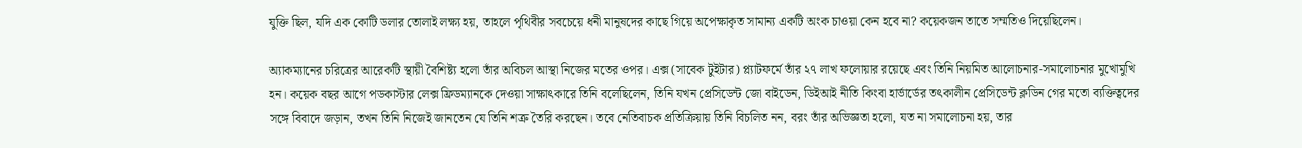যুক্তি ছিল, যদি এক কোটি ডলার তোলাই লক্ষ্য হয়, তাহলে পৃথিবীর সবচেয়ে ধনী মানুষদের কাছে গিয়ে অপেক্ষাকৃত সামান্য একটি অংক চাওয়া কেন হবে না? কয়েকজন তাতে সম্মতিও দিয়েছিলেন।

অ্যাকম্যানের চরিত্রের আরেকটি স্থায়ী বৈশিষ্ট্য হলো তাঁর অবিচল আস্থা নিজের মতের ওপর। এক্স (সাবেক টুইটার) প্ল্যাটফর্মে তাঁর ২৭ লাখ ফলোয়ার রয়েছে এবং তিনি নিয়মিত আলোচনার-সমালোচনার মুখোমুখি হন। কয়েক বছর আগে পডকাস্টার লেক্স ফ্রিডম্যানকে দেওয়া সাক্ষাৎকারে তিনি বলেছিলেন, তিনি যখন প্রেসিডেন্ট জো বাইডেন, ডিইআই নীতি কিংবা হার্ভার্ডের তৎকালীন প্রেসিডেন্ট ক্লডিন গের মতো ব্যক্তিত্বদের সঙ্গে বিবাদে জড়ান, তখন তিনি নিজেই জানতেন যে তিনি শত্রু তৈরি করছেন। তবে নেতিবাচক প্রতিক্রিয়ায় তিনি বিচলিত নন, বরং তাঁর অভিজ্ঞতা হলো, যত না সমালোচনা হয়, তার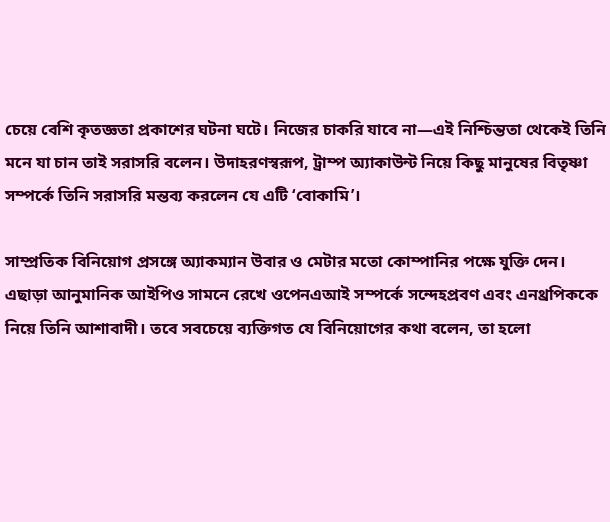চেয়ে বেশি কৃতজ্ঞতা প্রকাশের ঘটনা ঘটে। নিজের চাকরি যাবে না—এই নিশ্চিন্ততা থেকেই তিনি মনে যা চান তাই সরাসরি বলেন। উদাহরণস্বরূপ, ট্রাম্প অ্যাকাউন্ট নিয়ে কিছু মানুষের বিতৃষ্ণা সম্পর্কে তিনি সরাসরি মন্তব্য করলেন যে এটি ‘বোকামি’।

সাম্প্রতিক বিনিয়োগ প্রসঙ্গে অ্যাকম্যান উবার ও মেটার মতো কোম্পানির পক্ষে যুক্তি দেন। এছাড়া আনুমানিক আইপিও সামনে রেখে ওপেনএআই সম্পর্কে সন্দেহপ্রবণ এবং এনথ্রপিককে নিয়ে তিনি আশাবাদী। তবে সবচেয়ে ব্যক্তিগত যে বিনিয়োগের কথা বলেন, তা হলো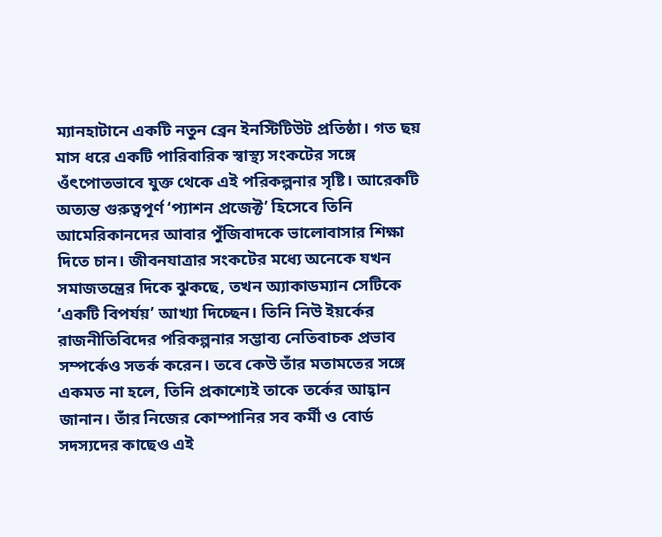ম্যানহাটানে একটি নতুন ব্রেন ইনস্টিটিউট প্রতিষ্ঠা। গত ছয় মাস ধরে একটি পারিবারিক স্বাস্থ্য সংকটের সঙ্গে ওঁৎপোতভাবে যুক্ত থেকে এই পরিকল্পনার সৃষ্টি। আরেকটি অত্যন্ত গুরুত্বপূর্ণ ‘প্যাশন প্রজেক্ট’ হিসেবে তিনি আমেরিকানদের আবার পুঁজিবাদকে ভালোবাসার শিক্ষা দিতে চান। জীবনযাত্রার সংকটের মধ্যে অনেকে যখন সমাজতন্ত্রের দিকে ঝুকছে, তখন অ্যাকাডম্যান সেটিকে ‘একটি বিপর্যয়’ আখ্যা দিচ্ছেন। তিনি নিউ ইয়র্কের রাজনীতিবিদের পরিকল্পনার সম্ভাব্য নেতিবাচক প্রভাব সম্পর্কেও সতর্ক করেন। তবে কেউ তাঁর মতামতের সঙ্গে একমত না হলে, তিনি প্রকাশ্যেই তাকে তর্কের আহ্বান জানান। তাঁর নিজের কোম্পানির সব কর্মী ও বোর্ড সদস্যদের কাছেও এই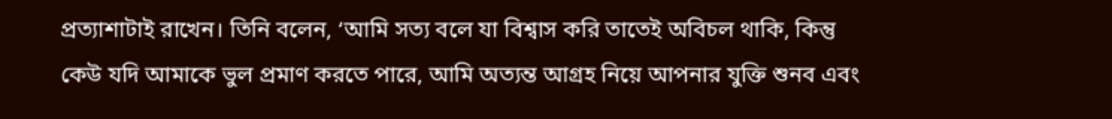প্রত্যাশাটাই রাখেন। তিনি বলেন, ‘আমি সত্য বলে যা বিশ্বাস করি তাতেই অবিচল থাকি, কিন্তু কেউ যদি আমাকে ভুল প্রমাণ করতে পারে, আমি অত্যন্ত আগ্রহ নিয়ে আপনার যুক্তি শুনব এবং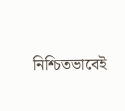নিশ্চিতভাবেই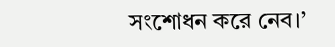সংশোধন করে নেব।’